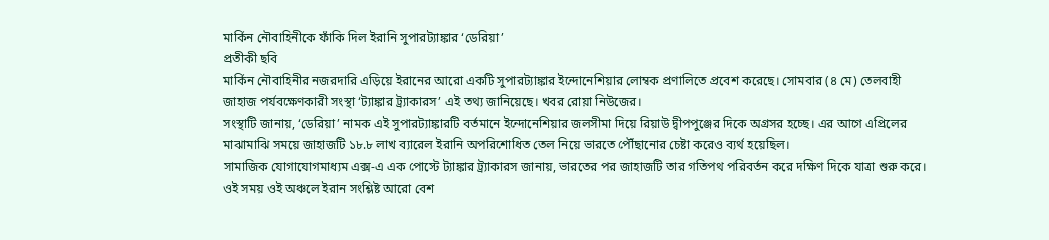মার্কিন নৌবাহিনীকে ফাঁকি দিল ইরানি সুপারট্যাঙ্কার ‘ডেরিয়া’
প্রতীকী ছবি
মার্কিন নৌবাহিনীর নজরদারি এড়িয়ে ইরানের আরো একটি সুপারট্যাঙ্কার ইন্দোনেশিয়ার লোম্বক প্রণালিতে প্রবেশ করেছে। সোমবার (৪ মে) তেলবাহী জাহাজ পর্যবক্ষেণকারী সংস্থা ‘ট্যাঙ্কার ট্র্যাকারস’ এই তথ্য জানিয়েছে। খবর রোয়া নিউজের।
সংস্থাটি জানায়, ‘ডেরিয়া’ নামক এই সুপারট্যাঙ্কারটি বর্তমানে ইন্দোনেশিয়ার জলসীমা দিয়ে রিয়াউ দ্বীপপুঞ্জের দিকে অগ্রসর হচ্ছে। এর আগে এপ্রিলের মাঝামাঝি সময়ে জাহাজটি ১৮.৮ লাখ ব্যারেল ইরানি অপরিশোধিত তেল নিয়ে ভারতে পৌঁছানোর চেষ্টা করেও ব্যর্থ হয়েছিল।
সামাজিক যোগাযোগমাধ্যম এক্স-এ এক পোস্টে ট্যাঙ্কার ট্র্যাকারস জানায়, ভারতের পর জাহাজটি তার গতিপথ পরিবর্তন করে দক্ষিণ দিকে যাত্রা শুরু করে। ওই সময় ওই অঞ্চলে ইরান সংশ্লিষ্ট আরো বেশ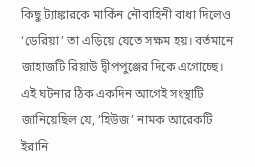কিছু ট্যাঙ্কারকে মার্কিন নৌবাহিনী বাধা দিলেও ‘ডেরিয়া’ তা এড়িয়ে যেতে সক্ষম হয়। বর্তমানে জাহাজটি রিয়াউ দ্বীপপুঞ্জের দিকে এগোচ্ছে।
এই ঘটনার ঠিক একদিন আগেই সংস্থাটি জানিয়েছিল যে, ‘হিউজ’ নামক আরেকটি ইরানি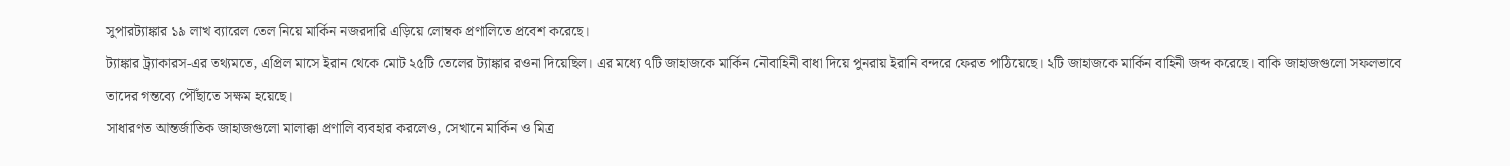সুপারট্যাঙ্কার ১৯ লাখ ব্যারেল তেল নিয়ে মার্কিন নজরদারি এড়িয়ে লোম্বক প্রণালিতে প্রবেশ করেছে।
ট্যাঙ্কার ট্র্যাকারস-এর তথ্যমতে, এপ্রিল মাসে ইরান থেকে মোট ২৫টি তেলের ট্যাঙ্কার রওনা দিয়েছিল। এর মধ্যে ৭টি জাহাজকে মার্কিন নৌবাহিনী বাধা দিয়ে পুনরায় ইরানি বন্দরে ফেরত পাঠিয়েছে। ২টি জাহাজকে মার্কিন বাহিনী জব্দ করেছে। বাকি জাহাজগুলো সফলভাবে তাদের গন্তব্যে পৌঁছাতে সক্ষম হয়েছে।
সাধারণত আন্তর্জাতিক জাহাজগুলো মালাক্কা প্রণালি ব্যবহার করলেও, সেখানে মার্কিন ও মিত্র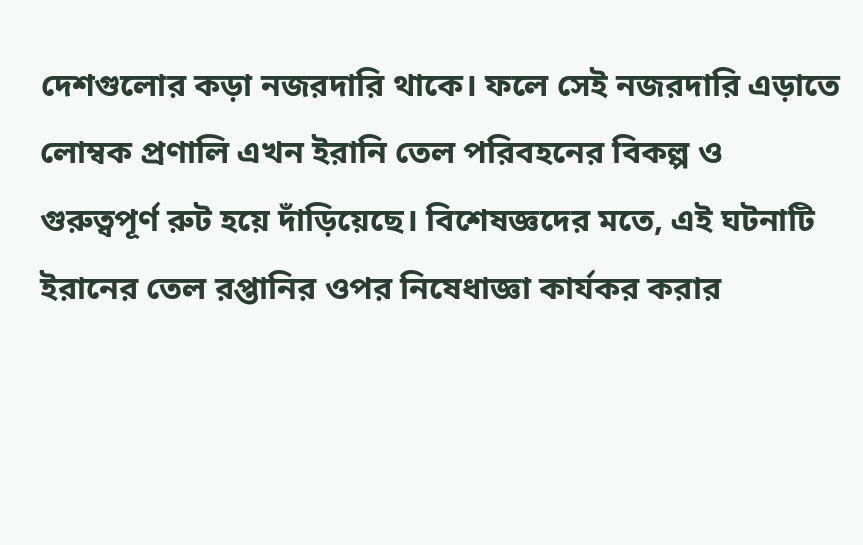দেশগুলোর কড়া নজরদারি থাকে। ফলে সেই নজরদারি এড়াতে লোম্বক প্রণালি এখন ইরানি তেল পরিবহনের বিকল্প ও গুরুত্বপূর্ণ রুট হয়ে দাঁড়িয়েছে। বিশেষজ্ঞদের মতে, এই ঘটনাটি ইরানের তেল রপ্তানির ওপর নিষেধাজ্ঞা কার্যকর করার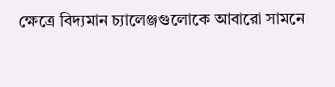ক্ষেত্রে বিদ্যমান চ্যালেঞ্জগুলোকে আবারো সামনে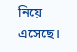নিয়ে এসেছে।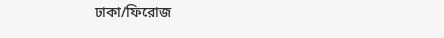ঢাকা/ফিরোজ